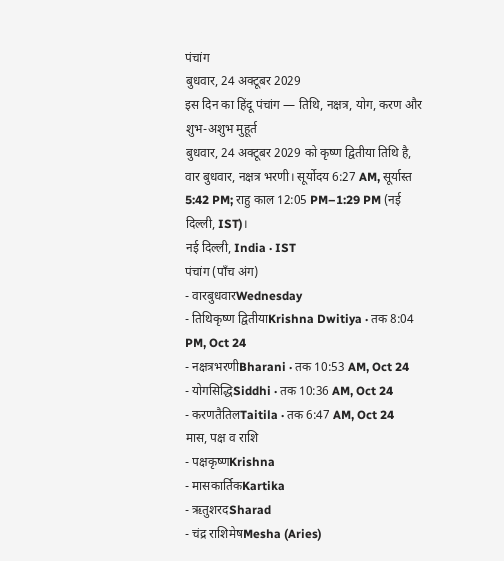पंचांग
बुधवार, 24 अक्टूबर 2029
इस दिन का हिंदू पंचांग — तिथि, नक्षत्र, योग, करण और शुभ-अशुभ मुहूर्त
बुधवार, 24 अक्टूबर 2029 को कृष्ण द्वितीया तिथि है, वार बुधवार, नक्षत्र भरणी। सूर्योदय 6:27 AM, सूर्यास्त 5:42 PM; राहु काल 12:05 PM–1:29 PM (नई दिल्ली, IST)।
नई दिल्ली, India · IST
पंचांग (पाँच अंग)
- वारबुधवारWednesday
- तिथिकृष्ण द्वितीयाKrishna Dwitiya · तक 8:04 PM, Oct 24
- नक्षत्रभरणीBharani · तक 10:53 AM, Oct 24
- योगसिद्धिSiddhi · तक 10:36 AM, Oct 24
- करणतैतिलTaitila · तक 6:47 AM, Oct 24
मास, पक्ष व राशि
- पक्षकृष्णKrishna
- मासकार्तिकKartika
- ऋतुशरदSharad
- चंद्र राशिमेषMesha (Aries)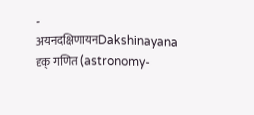- अयनदक्षिणायनDakshinayana
दृक् गणित (astronomy-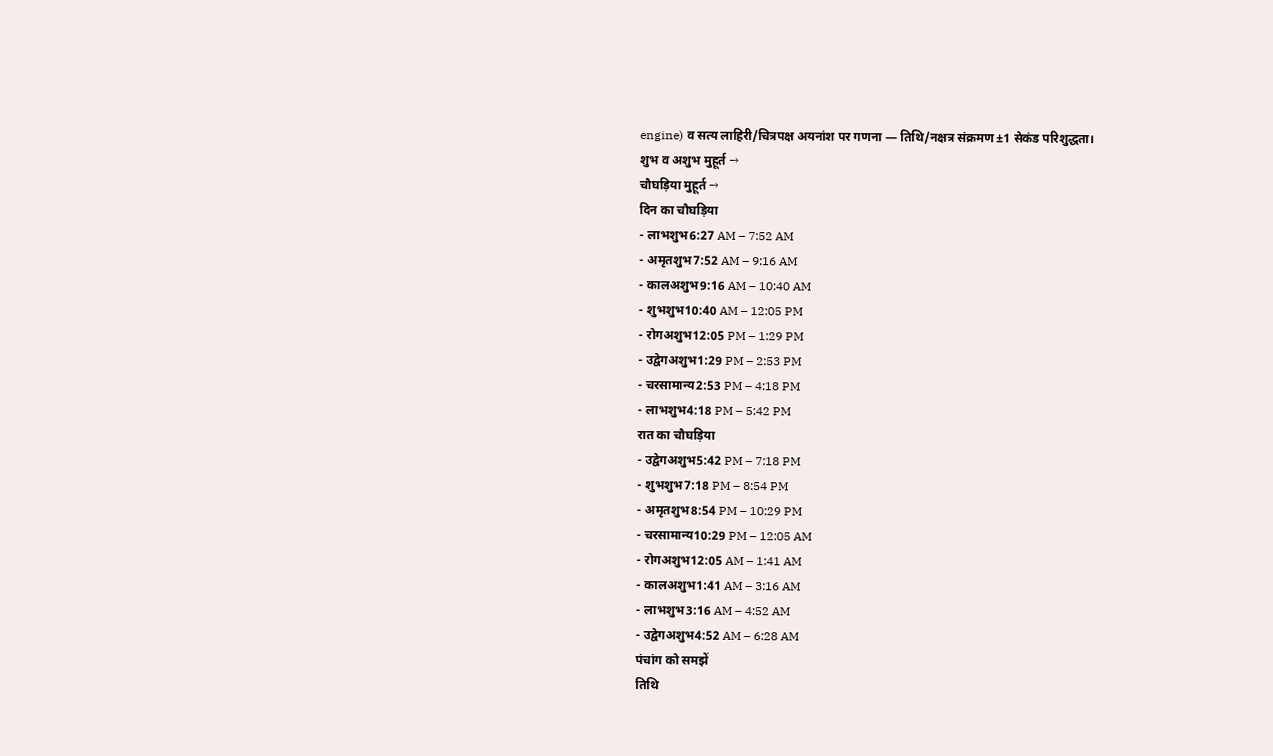engine) व सत्य लाहिरी/चित्रपक्ष अयनांश पर गणना — तिथि/नक्षत्र संक्रमण ±1 सेकंड परिशुद्धता।
शुभ व अशुभ मुहूर्त →
चौघड़िया मुहूर्त →
दिन का चौघड़िया
- लाभशुभ6:27 AM – 7:52 AM
- अमृतशुभ7:52 AM – 9:16 AM
- कालअशुभ9:16 AM – 10:40 AM
- शुभशुभ10:40 AM – 12:05 PM
- रोगअशुभ12:05 PM – 1:29 PM
- उद्वेगअशुभ1:29 PM – 2:53 PM
- चरसामान्य2:53 PM – 4:18 PM
- लाभशुभ4:18 PM – 5:42 PM
रात का चौघड़िया
- उद्वेगअशुभ5:42 PM – 7:18 PM
- शुभशुभ7:18 PM – 8:54 PM
- अमृतशुभ8:54 PM – 10:29 PM
- चरसामान्य10:29 PM – 12:05 AM
- रोगअशुभ12:05 AM – 1:41 AM
- कालअशुभ1:41 AM – 3:16 AM
- लाभशुभ3:16 AM – 4:52 AM
- उद्वेगअशुभ4:52 AM – 6:28 AM
पंचांग को समझें
तिथि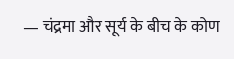— चंद्रमा और सूर्य के बीच के कोण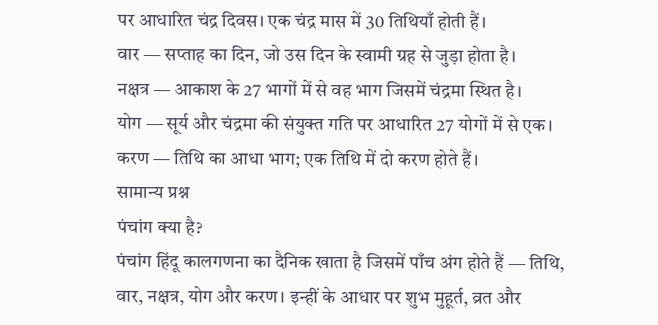पर आधारित चंद्र दिवस। एक चंद्र मास में 30 तिथियाँ होती हैं।
वार — सप्ताह का दिन, जो उस दिन के स्वामी ग्रह से जुड़ा होता है।
नक्षत्र — आकाश के 27 भागों में से वह भाग जिसमें चंद्रमा स्थित है।
योग — सूर्य और चंद्रमा की संयुक्त गति पर आधारित 27 योगों में से एक।
करण — तिथि का आधा भाग; एक तिथि में दो करण होते हैं।
सामान्य प्रश्न
पंचांग क्या है?
पंचांग हिंदू कालगणना का दैनिक खाता है जिसमें पाँच अंग होते हैं — तिथि, वार, नक्षत्र, योग और करण। इन्हीं के आधार पर शुभ मुहूर्त, व्रत और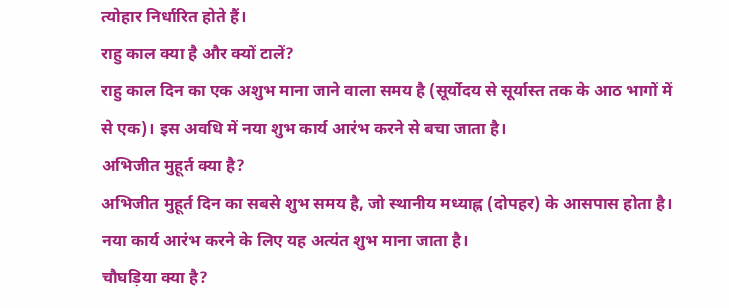त्योहार निर्धारित होते हैं।
राहु काल क्या है और क्यों टालें?
राहु काल दिन का एक अशुभ माना जाने वाला समय है (सूर्योदय से सूर्यास्त तक के आठ भागों में से एक)। इस अवधि में नया शुभ कार्य आरंभ करने से बचा जाता है।
अभिजीत मुहूर्त क्या है?
अभिजीत मुहूर्त दिन का सबसे शुभ समय है, जो स्थानीय मध्याह्न (दोपहर) के आसपास होता है। नया कार्य आरंभ करने के लिए यह अत्यंत शुभ माना जाता है।
चौघड़िया क्या है?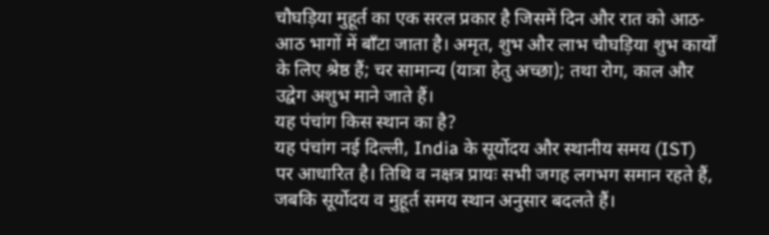चौघड़िया मुहूर्त का एक सरल प्रकार है जिसमें दिन और रात को आठ-आठ भागों में बाँटा जाता है। अमृत, शुभ और लाभ चौघड़िया शुभ कार्यों के लिए श्रेष्ठ हैं; चर सामान्य (यात्रा हेतु अच्छा); तथा रोग, काल और उद्वेग अशुभ माने जाते हैं।
यह पंचांग किस स्थान का है?
यह पंचांग नई दिल्ली, India के सूर्योदय और स्थानीय समय (IST) पर आधारित है। तिथि व नक्षत्र प्रायः सभी जगह लगभग समान रहते हैं, जबकि सूर्योदय व मुहूर्त समय स्थान अनुसार बदलते हैं।